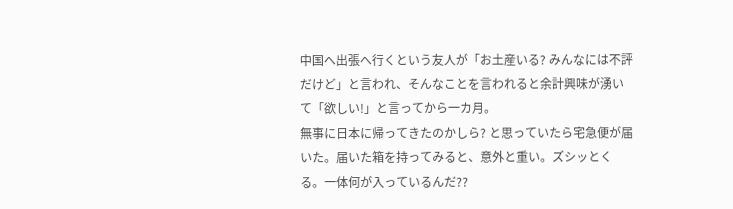中国へ出張へ行くという友人が「お土産いる? みんなには不評だけど」と言われ、そんなことを言われると余計興味が湧いて「欲しい!」と言ってから一カ月。
無事に日本に帰ってきたのかしら? と思っていたら宅急便が届いた。届いた箱を持ってみると、意外と重い。ズシッとくる。一体何が入っているんだ??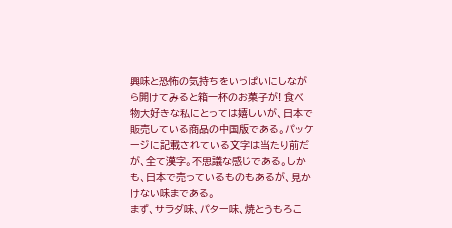興味と恐怖の気持ちをいっぱいにしながら開けてみると箱一杯のお菓子が! 食べ物大好きな私にとっては嬉しいが、日本で販売している商品の中国版である。パッケージに記載されている文字は当たり前だが、全て漢字。不思議な感じである。しかも、日本で売っているものもあるが、見かけない味まである。
まず、サラダ味、パター味、焼とうもろこ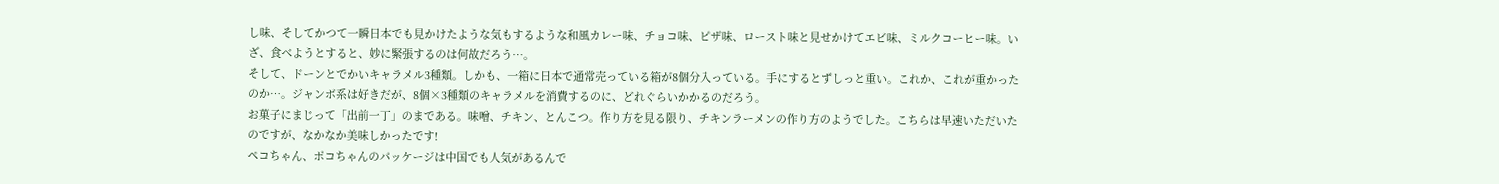し味、そしてかつて一瞬日本でも見かけたような気もするような和風カレー味、チョコ味、ピザ味、ロースト味と見せかけてエビ味、ミルクコーヒー味。いざ、食べようとすると、妙に緊張するのは何故だろう…。
そして、ドーンとでかいキャラメル3種類。しかも、一箱に日本で通常売っている箱が8個分入っている。手にするとずしっと重い。これか、これが重かったのか…。ジャンボ系は好きだが、8個×3種類のキャラメルを消費するのに、どれぐらいかかるのだろう。
お菓子にまじって「出前一丁」のまである。味噌、チキン、とんこつ。作り方を見る限り、チキンラーメンの作り方のようでした。こちらは早速いただいたのですが、なかなか美味しかったです!
ペコちゃん、ポコちゃんのパッケージは中国でも人気があるんで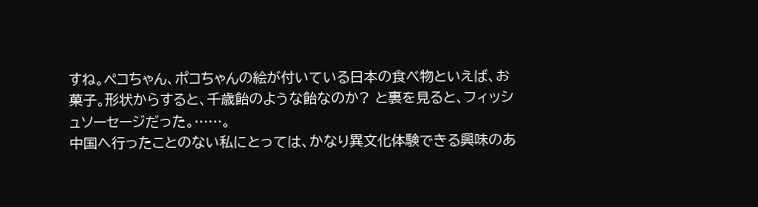すね。ペコちゃん、ポコちゃんの絵が付いている日本の食べ物といえば、お菓子。形状からすると、千歳飴のような飴なのか? と裏を見ると、フィッシュソーセージだった。……。
中国へ行ったことのない私にとっては、かなり異文化体験できる興味のあ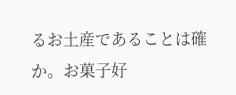るお土産であることは確か。お菓子好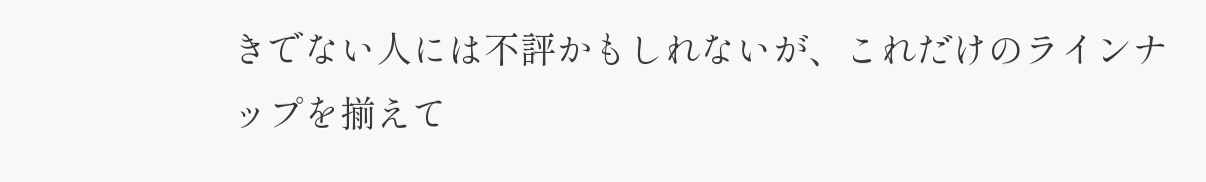きでない人には不評かもしれないが、これだけのラインナップを揃えて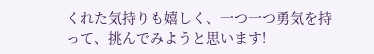くれた気持りも嬉しく、一つ一つ勇気を持って、挑んでみようと思います!